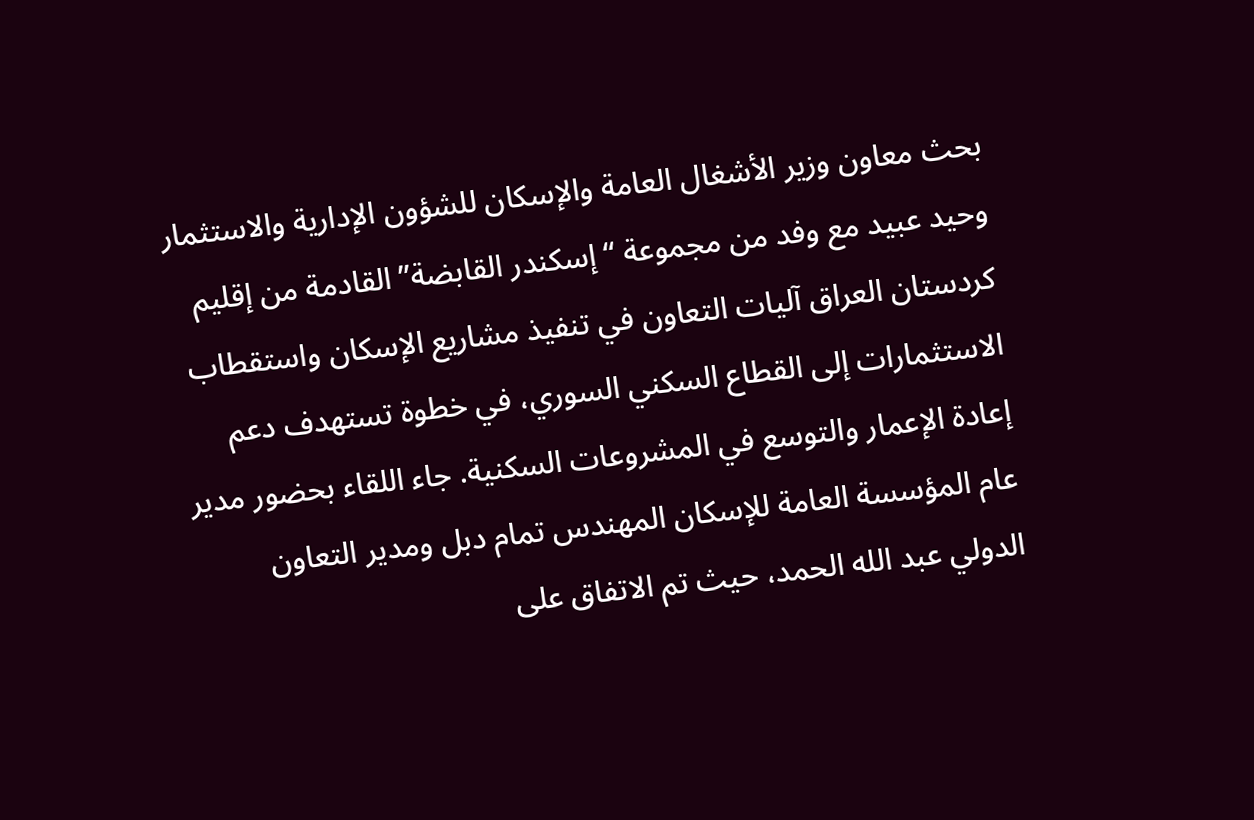بحث معاون وزير الأشغال العامة والإسكان للشؤون الإدارية والاستثمار وحيد عبيد مع وفد من مجموعة “إسكندر القابضة” القادمة من إقليم كردستان العراق آليات التعاون في تنفيذ مشاريع الإسكان واستقطاب الاستثمارات إلى القطاع السكني السوري، في خطوة تستهدف دعم إعادة الإعمار والتوسع في المشروعات السكنية. جاء اللقاء بحضور مدير عام المؤسسة العامة للإسكان المهندس تمام دبل ومدير التعاون الدولي عبد الله الحمد، حيث تم الاتفاق على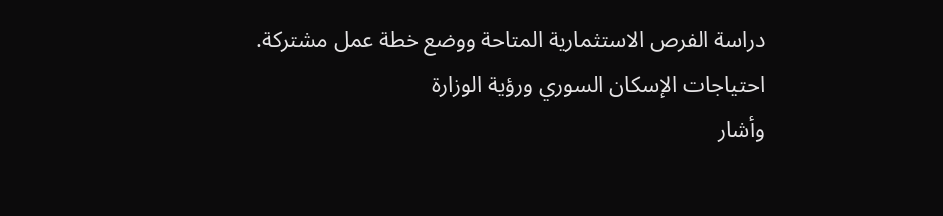دراسة الفرص الاستثمارية المتاحة ووضع خطة عمل مشتركة.
احتياجات الإسكان السوري ورؤية الوزارة
وأشار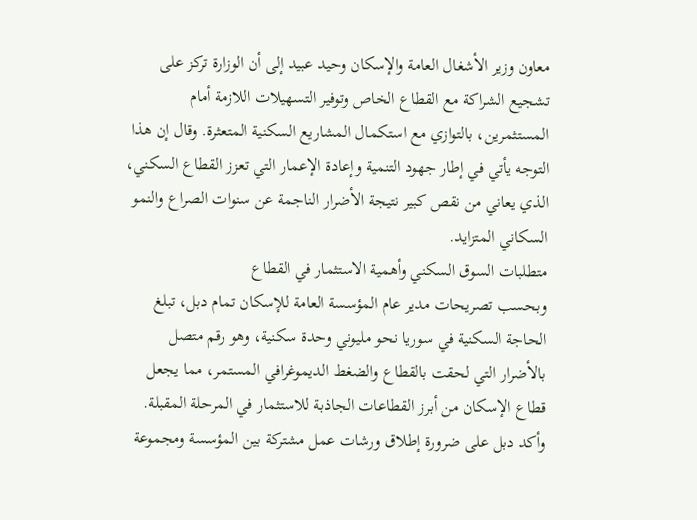معاون وزير الأشغال العامة والإسكان وحيد عبيد إلى أن الوزارة تركز على تشجيع الشراكة مع القطاع الخاص وتوفير التسهيلات اللازمة أمام المستثمرين، بالتوازي مع استكمال المشاريع السكنية المتعثرة. وقال إن هذا التوجه يأتي في إطار جهود التنمية وإعادة الإعمار التي تعزز القطاع السكني، الذي يعاني من نقص كبير نتيجة الأضرار الناجمة عن سنوات الصراع والنمو السكاني المتزايد.
متطلبات السوق السكني وأهمية الاستثمار في القطاع
وبحسب تصريحات مدير عام المؤسسة العامة للإسكان تمام دبل، تبلغ الحاجة السكنية في سوريا نحو مليوني وحدة سكنية، وهو رقم متصل بالأضرار التي لحقت بالقطاع والضغط الديموغرافي المستمر، مما يجعل قطاع الإسكان من أبرز القطاعات الجاذبة للاستثمار في المرحلة المقبلة. وأكد دبل على ضرورة إطلاق ورشات عمل مشتركة بين المؤسسة ومجموعة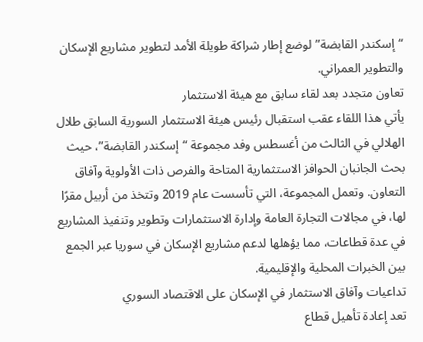“إسكندر القابضة” لوضع إطار شراكة طويلة الأمد لتطوير مشاريع الإسكان والتطوير العمراني.
تعاون متجدد بعد لقاء سابق مع هيئة الاستثمار
يأتي هذا اللقاء عقب استقبال رئيس هيئة الاستثمار السورية السابق طلال الهلالي في الثالث من أغسطس وفد مجموعة “إسكندر القابضة”، حيث بحث الجانبان الحوافز الاستثمارية المتاحة والفرص ذات الأولوية وآفاق التعاون. وتعمل المجموعة، التي تأسست عام 2019 وتتخذ من أربيل مقرًا لها، في مجالات التجارة العامة وإدارة الاستثمارات وتطوير وتنفيذ المشاريع في عدة قطاعات، مما يؤهلها لدعم مشاريع الإسكان في سوريا عبر الجمع بين الخبرات المحلية والإقليمية.
تداعيات وآفاق الاستثمار في الإسكان على الاقتصاد السوري
تعد إعادة تأهيل قطاع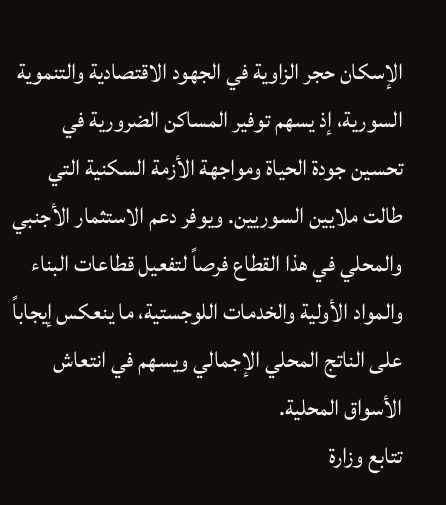الإسكان حجر الزاوية في الجهود الاقتصادية والتنموية السورية، إذ يسهم توفير المساكن الضرورية في تحسين جودة الحياة ومواجهة الأزمة السكنية التي طالت ملايين السوريين. ويوفر دعم الاستثمار الأجنبي والمحلي في هذا القطاع فرصاً لتفعيل قطاعات البناء والمواد الأولية والخدمات اللوجستية، ما ينعكس إيجاباً على الناتج المحلي الإجمالي ويسهم في انتعاش الأسواق المحلية.
تتابع وزارة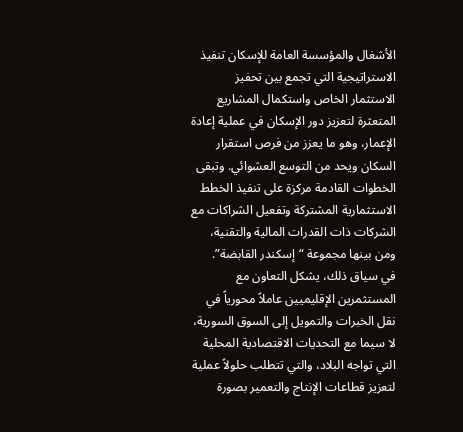الأشغال والمؤسسة العامة للإسكان تنفيذ الاستراتيجية التي تجمع بين تحفيز الاستثمار الخاص واستكمال المشاريع المتعثرة لتعزيز دور الإسكان في عملية إعادة الإعمار، وهو ما يعزز من فرص استقرار السكان ويحد من التوسع العشوائي. وتبقى الخطوات القادمة مركزة على تنفيذ الخطط الاستثمارية المشتركة وتفعيل الشراكات مع الشركات ذات القدرات المالية والتقنية، ومن بينها مجموعة “إسكندر القابضة”.
في سياق ذلك، يشكل التعاون مع المستثمرين الإقليميين عاملاً محورياً في نقل الخبرات والتمويل إلى السوق السورية، لا سيما مع التحديات الاقتصادية المحلية التي تواجه البلاد، والتي تتطلب حلولاً عملية لتعزيز قطاعات الإنتاج والتعمير بصورة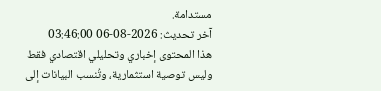مستدامة.
آخر تحديث: 2026-08-06 03:46:00
هذا المحتوى إخباري وتحليلي اقتصادي فقط وليس توصية استثمارية، وتُنسب البيانات إلى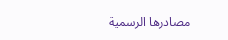مصادرها الرسمية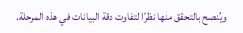ويُنصح بالتحقق منها نظرًا لتفاوت دقة البيانات في هذه المرحلة.